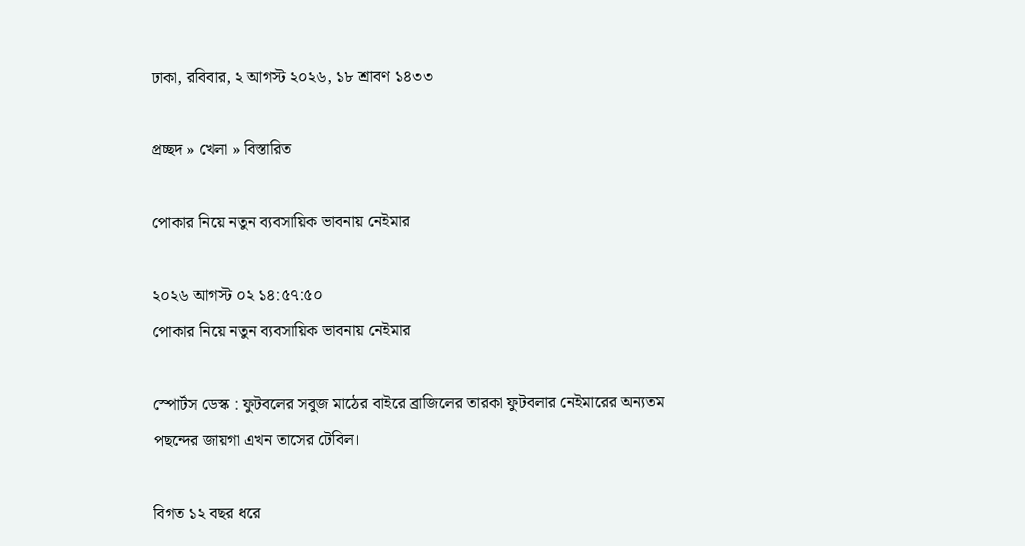ঢাকা, রবিবার, ২ আগস্ট ২০২৬, ১৮ শ্রাবণ ১৪৩৩

প্রচ্ছদ » খেলা » বিস্তারিত

পোকার নিয়ে নতুন ব্যবসায়িক ভাবনায় নেইমার

২০২৬ আগস্ট ০২ ১৪:৫৭:৫০
পোকার নিয়ে নতুন ব্যবসায়িক ভাবনায় নেইমার

স্পোর্টস ডেস্ক : ফুটবলের সবুজ মাঠের বাইরে ব্রাজিলের তারকা ফুটবলার নেইমারের অন্যতম পছন্দের জায়গা এখন তাসের টেবিল।

বিগত ১২ বছর ধরে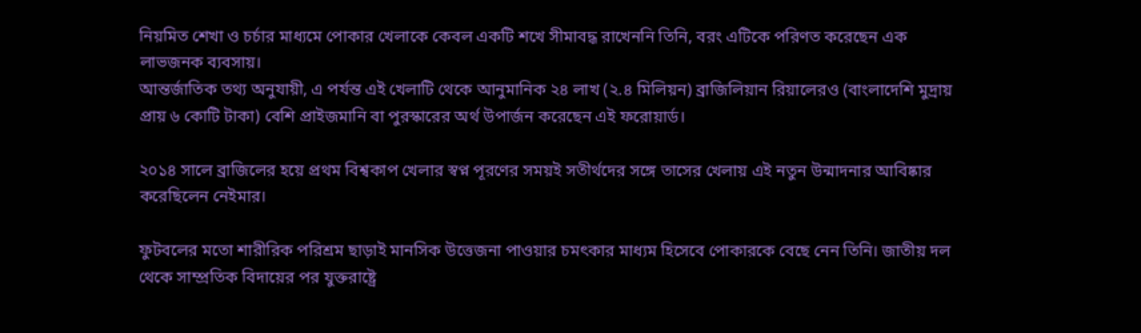নিয়মিত শেখা ও চর্চার মাধ্যমে পোকার খেলাকে কেবল একটি শখে সীমাবদ্ধ রাখেননি তিনি, বরং এটিকে পরিণত করেছেন এক লাভজনক ব্যবসায়।
আন্তর্জাতিক তথ্য অনুযায়ী, এ পর্যন্ত এই খেলাটি থেকে আনুমানিক ২৪ লাখ (২.৪ মিলিয়ন) ব্রাজিলিয়ান রিয়ালেরও (বাংলাদেশি মুদ্রায় প্রায় ৬ কোটি টাকা) বেশি প্রাইজমানি বা পুরস্কারের অর্থ উপার্জন করেছেন এই ফরোয়ার্ড।

২০১৪ সালে ব্রাজিলের হয়ে প্রথম বিশ্বকাপ খেলার স্বপ্ন পূরণের সময়ই সতীর্থদের সঙ্গে তাসের খেলায় এই নতুন উন্মাদনার আবিষ্কার করেছিলেন নেইমার।

ফুটবলের মতো শারীরিক পরিশ্রম ছাড়াই মানসিক উত্তেজনা পাওয়ার চমৎকার মাধ্যম হিসেবে পোকারকে বেছে নেন তিনি। জাতীয় দল থেকে সাম্প্রতিক বিদায়ের পর যুক্তরাষ্ট্রে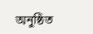অনুষ্ঠিত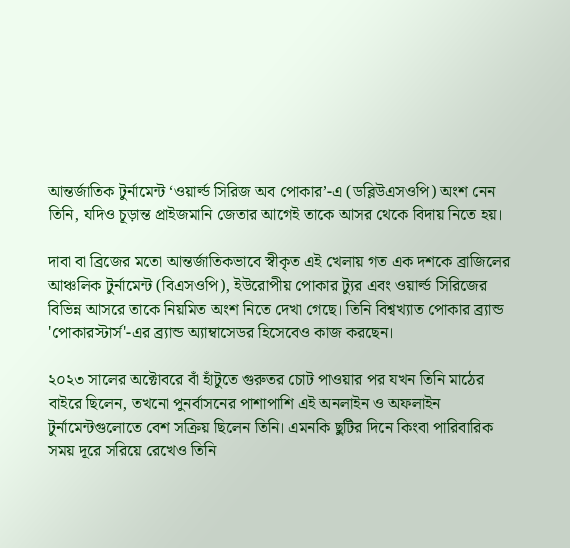আন্তর্জাতিক টুর্নামেন্ট ‘ওয়ার্ল্ড সিরিজ অব পোকার’-এ (ডব্লিউএসওপি) অংশ নেন তিনি, যদিও চূড়ান্ত প্রাইজমানি জেতার আগেই তাকে আসর থেকে বিদায় নিতে হয়।

দাবা বা ব্রিজের মতো আন্তর্জাতিকভাবে স্বীকৃত এই খেলায় গত এক দশকে ব্রাজিলের আঞ্চলিক টুর্নামেন্ট (বিএসওপি), ইউরোপীয় পোকার ট্যুর এবং ওয়ার্ল্ড সিরিজের বিভিন্ন আসরে তাকে নিয়মিত অংশ নিতে দেখা গেছে। তিনি বিশ্বখ্যাত পোকার ব্র্যান্ড 'পোকারস্টার্স'-এর ব্র্যান্ড অ্যাম্বাসেডর হিসেবেও কাজ করছেন।

২০২৩ সালের অক্টোবরে বাঁ হাঁটুতে গুরুতর চোট পাওয়ার পর যখন তিনি মাঠের বাইরে ছিলেন, তখনো পুনর্বাসনের পাশাপাশি এই অনলাইন ও অফলাইন টুর্নামেন্টগুলোতে বেশ সক্রিয় ছিলেন তিনি। এমনকি ছুটির দিনে কিংবা পারিবারিক সময় দূরে সরিয়ে রেখেও তিনি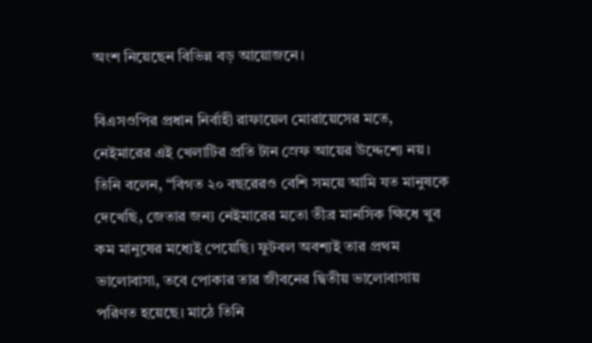অংশ নিয়েছেন বিভিন্ন বড় আয়োজনে।

বিএসওপির প্রধান নির্বাহী রাফায়েল মোরায়েসের মতে, নেইমারের এই খেলাটির প্রতি টান স্রেফ আয়ের উদ্দেশ্যে নয়। তিনি বলেন, “বিগত ২০ বছরেরও বেশি সময়ে আমি যত মানুষকে দেখেছি, জেতার জন্য নেইমারের মতো তীব্র মানসিক ক্ষিধে খুব কম মানুষের মধ্যেই পেয়েছি। ফুটবল অবশ্যই তার প্রথম ভালোবাসা, তবে পোকার তার জীবনের দ্বিতীয় ভালোবাসায় পরিণত হয়েছে। মাঠে তিনি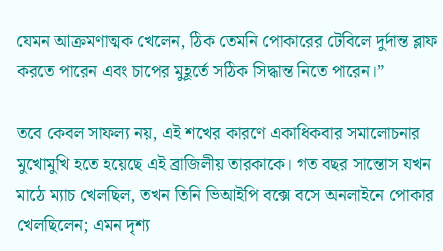যেমন আক্রমণাত্মক খেলেন, ঠিক তেমনি পোকারের টেবিলে দুর্দান্ত ব্লাফ করতে পারেন এবং চাপের মুহূর্তে সঠিক সিদ্ধান্ত নিতে পারেন।”

তবে কেবল সাফল্য নয়, এই শখের কারণে একাধিকবার সমালোচনার মুখোমুখি হতে হয়েছে এই ব্রাজিলীয় তারকাকে। গত বছর সান্তোস যখন মাঠে ম্যাচ খেলছিল, তখন তিনি ভিআইপি বক্সে বসে অনলাইনে পোকার খেলছিলেন; এমন দৃশ্য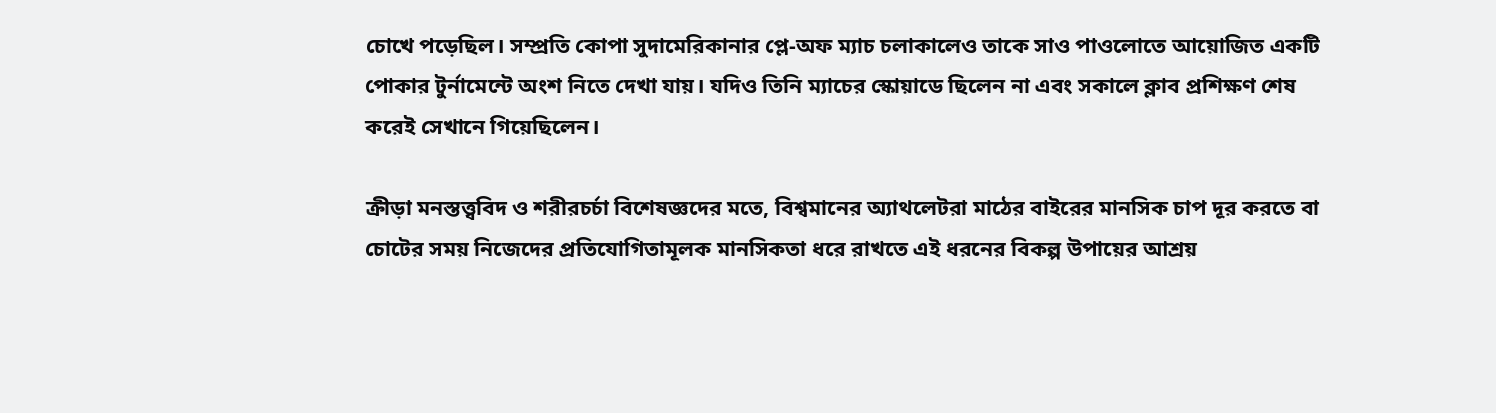চোখে পড়েছিল। সম্প্রতি কোপা সুদামেরিকানার প্লে-অফ ম্যাচ চলাকালেও তাকে সাও পাওলোতে আয়োজিত একটি পোকার টুর্নামেন্টে অংশ নিতে দেখা যায়। যদিও তিনি ম্যাচের স্কোয়াডে ছিলেন না এবং সকালে ক্লাব প্রশিক্ষণ শেষ করেই সেখানে গিয়েছিলেন।

ক্রীড়া মনস্তত্ত্ববিদ ও শরীরচর্চা বিশেষজ্ঞদের মতে, বিশ্বমানের অ্যাথলেটরা মাঠের বাইরের মানসিক চাপ দূর করতে বা চোটের সময় নিজেদের প্রতিযোগিতামূলক মানসিকতা ধরে রাখতে এই ধরনের বিকল্প উপায়ের আশ্রয়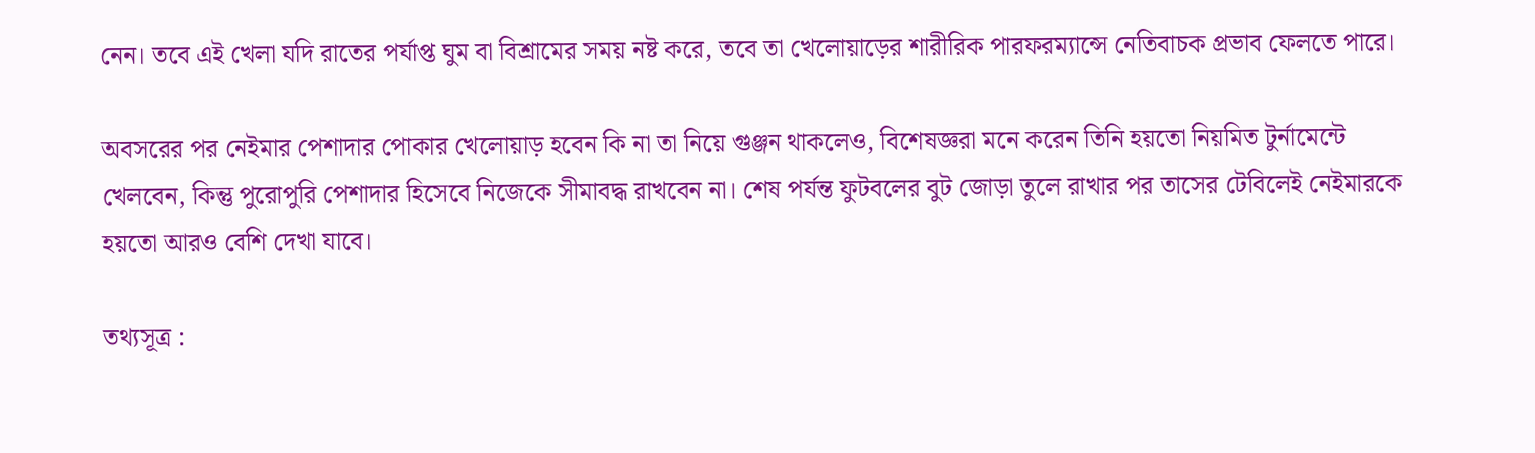নেন। তবে এই খেলা যদি রাতের পর্যাপ্ত ঘুম বা বিশ্রামের সময় নষ্ট করে, তবে তা খেলোয়াড়ের শারীরিক পারফরম্যান্সে নেতিবাচক প্রভাব ফেলতে পারে।

অবসরের পর নেইমার পেশাদার পোকার খেলোয়াড় হবেন কি না তা নিয়ে গুঞ্জন থাকলেও, বিশেষজ্ঞরা মনে করেন তিনি হয়তো নিয়মিত টুর্নামেন্টে খেলবেন, কিন্তু পুরোপুরি পেশাদার হিসেবে নিজেকে সীমাবদ্ধ রাখবেন না। শেষ পর্যন্ত ফুটবলের বুট জোড়া তুলে রাখার পর তাসের টেবিলেই নেইমারকে হয়তো আরও বেশি দেখা যাবে।

তথ্যসূত্র :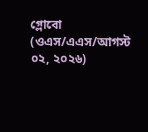গ্লোবো
(ওএস/এএস/আগস্ট ০২, ২০২৬)